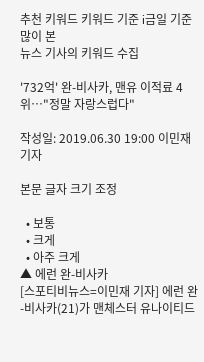추천 키워드 키워드 기준 i금일 기준 많이 본
뉴스 기사의 키워드 수집

'732억' 완-비사카, 맨유 이적료 4위…"정말 자랑스럽다"

작성일: 2019.06.30 19:00 이민재 기자

본문 글자 크기 조정

  • 보통
  • 크게
  • 아주 크게
▲ 에런 완-비사카
[스포티비뉴스=이민재 기자] 에런 완-비사카(21)가 맨체스터 유나이티드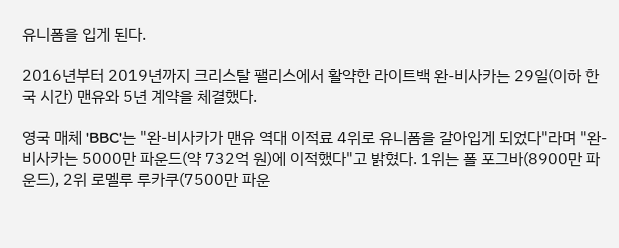유니폼을 입게 된다.

2016년부터 2019년까지 크리스탈 팰리스에서 활약한 라이트백 완-비사카는 29일(이하 한국 시간) 맨유와 5년 계약을 체결했다.

영국 매체 'BBC'는 "완-비사카가 맨유 역대 이적료 4위로 유니폼을 갈아입게 되었다"라며 "완-비사카는 5000만 파운드(약 732억 원)에 이적했다"고 밝혔다. 1위는 폴 포그바(8900만 파운드), 2위 로멜루 루카쿠(7500만 파운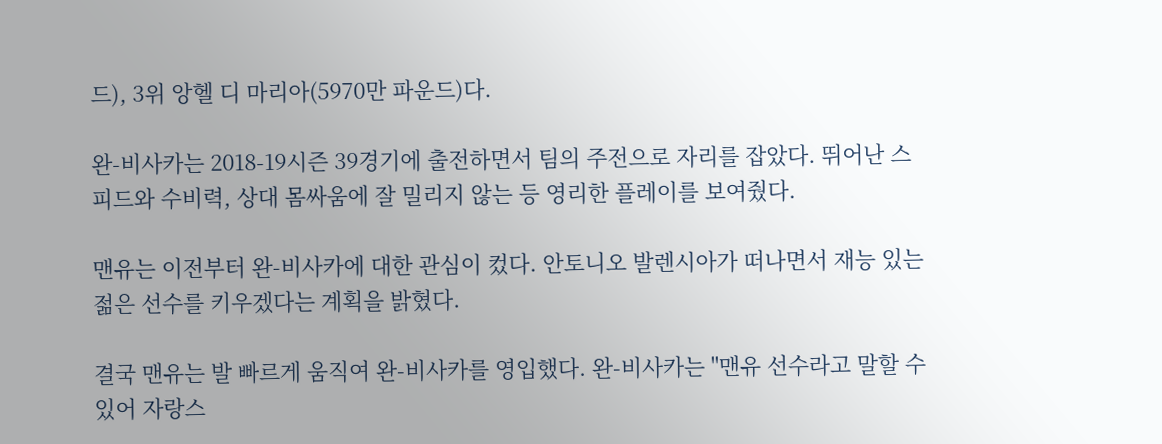드), 3위 앙헬 디 마리아(5970만 파운드)다.

완-비사카는 2018-19시즌 39경기에 출전하면서 팀의 주전으로 자리를 잡았다. 뛰어난 스피드와 수비력, 상대 몸싸움에 잘 밀리지 않는 등 영리한 플레이를 보여줬다.

맨유는 이전부터 완-비사카에 대한 관심이 컸다. 안토니오 발렌시아가 떠나면서 재능 있는 젊은 선수를 키우겠다는 계획을 밝혔다.

결국 맨유는 발 빠르게 움직여 완-비사카를 영입했다. 완-비사카는 "맨유 선수라고 말할 수 있어 자랑스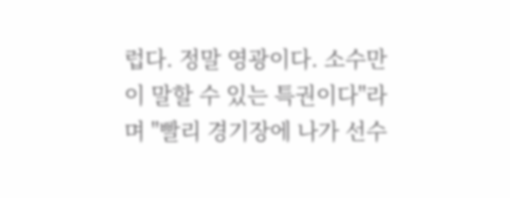럽다. 정말 영광이다. 소수만이 말할 수 있는 특권이다"라며 "빨리 경기장에 나가 선수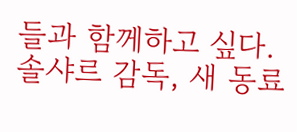들과 함께하고 싶다. 솔샤르 감독, 새 동료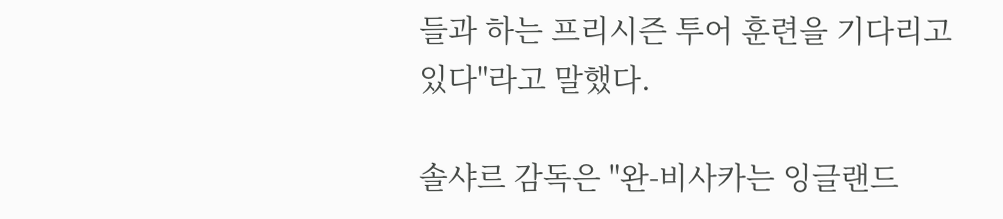들과 하는 프리시즌 투어 훈련을 기다리고 있다"라고 말했다.

솔샤르 감독은 "완-비사카는 잉글랜드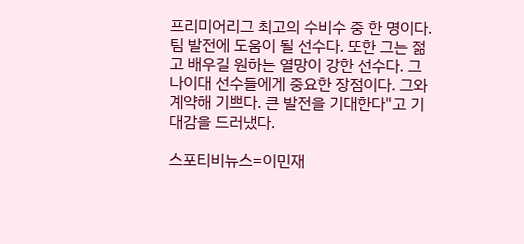프리미어리그 최고의 수비수 중 한 명이다. 팀 발전에 도움이 될 선수다. 또한 그는 젊고 배우길 원하는 열망이 강한 선수다. 그 나이대 선수들에게 중요한 장점이다. 그와 계약해 기쁘다. 큰 발전을 기대한다"고 기대감을 드러냈다.

스포티비뉴스=이민재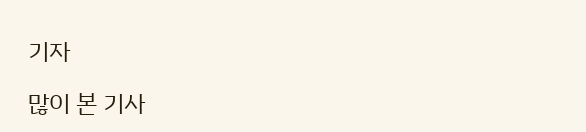기자

많이 본 기사